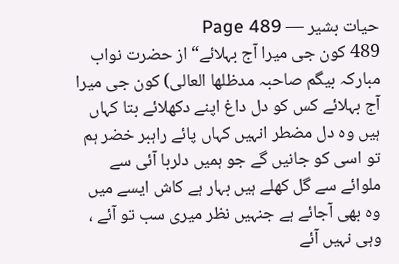حیات بشیر — Page 489
489 کون جی میرا آج بہلائے“ از حضرت نواب مبارکہ بیگم صاحبہ مدظلها العالی) کون جی میرا آج بہلائے کس کو دل داغ اپنے دکھلائے بتا کہاں ہیں وہ دل مضطر انہیں کہاں پائے راہبر خضر ہم تو اسی کو جانیں گے جو ہمیں دلربا آئی سے ملوائے سے گل کھلے ہیں بہار ہے کاش ایسے میں وہ بھی آجائے ہے جنہیں نظر میری سب تو آئے ، وہی نہیں آئے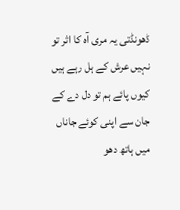ڈھونڈتی یہ مری آہ کا اثر تو نہیں عرش کے ہل رہے ہیں کیوں پائے ہم تو دل دے کے جان سے اپنی کوئے جاناں میں ہاتھ دھو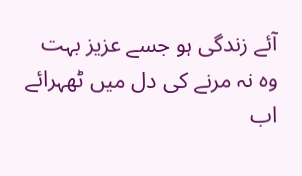آئے زندگی ہو جسے عزیز بہت وہ نہ مرنے کی دل میں ٹھہرائے اب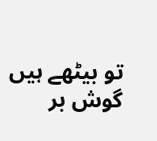تو بیٹھے ہیں گوش بر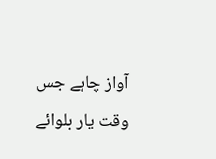آواز چاہے جس وقت یار بلوائے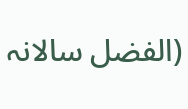(الفضل سالانہ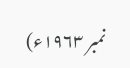نمبر ۱۹۶۳ء)